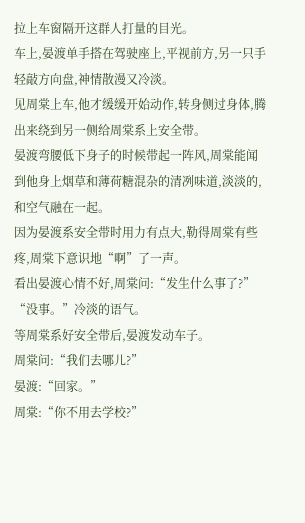拉上车窗隔开这群人打量的目光。
车上,晏渡单手搭在驾驶座上,平视前方,另一只手轻敲方向盘,神情散漫又冷淡。
见周棠上车,他才缓缓开始动作,转身侧过身体,腾出来绕到另一侧给周棠系上安全带。
晏渡弯腰低下身子的时候带起一阵风,周棠能闻到他身上烟草和薄荷糖混杂的清冽味道,淡淡的,和空气融在一起。
因为晏渡系安全带时用力有点大,勒得周棠有些疼,周棠下意识地“啊”了一声。
看出晏渡心情不好,周棠问:“发生什么事了?”
“没事。”冷淡的语气。
等周棠系好安全带后,晏渡发动车子。
周棠问:“我们去哪儿?”
晏渡:“回家。”
周棠:“你不用去学校?”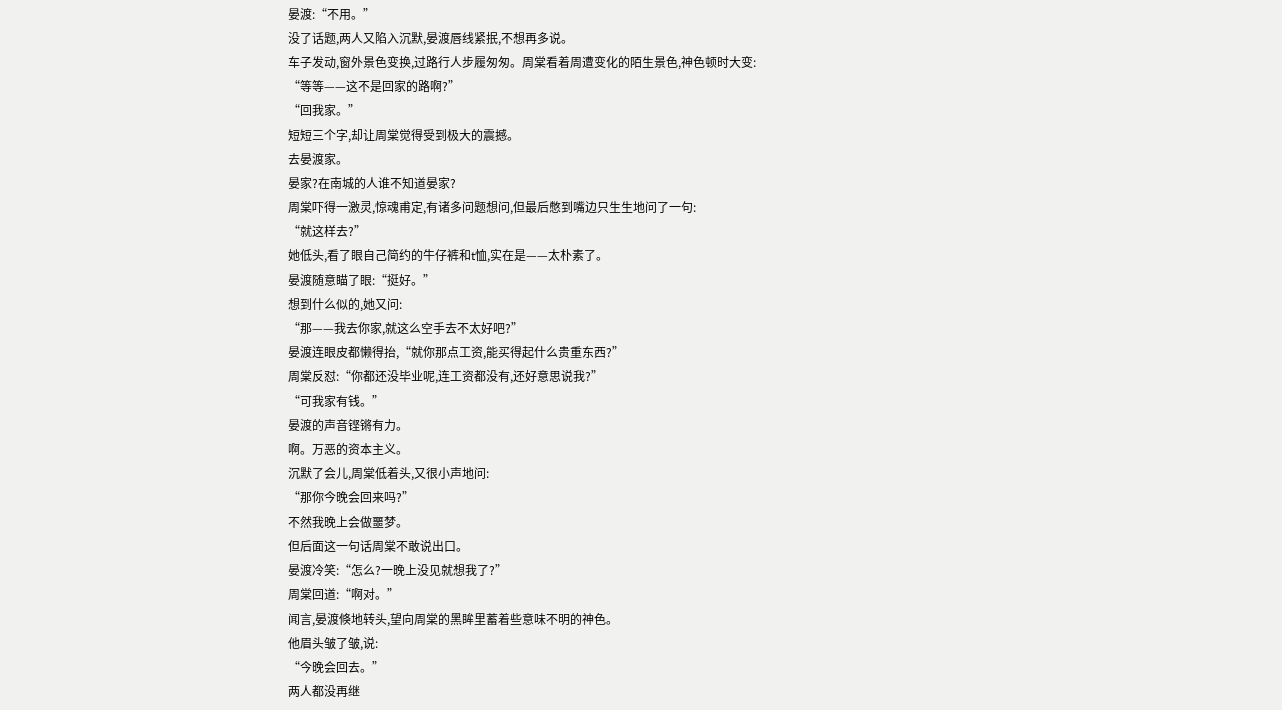晏渡:“不用。”
没了话题,两人又陷入沉默,晏渡唇线紧抿,不想再多说。
车子发动,窗外景色变换,过路行人步履匆匆。周棠看着周遭变化的陌生景色,神色顿时大变:
“等等——这不是回家的路啊?”
“回我家。”
短短三个字,却让周棠觉得受到极大的震撼。
去晏渡家。
晏家?在南城的人谁不知道晏家?
周棠吓得一激灵,惊魂甫定,有诸多问题想问,但最后憋到嘴边只生生地问了一句:
“就这样去?”
她低头,看了眼自己简约的牛仔裤和t恤,实在是——太朴素了。
晏渡随意瞄了眼:“挺好。”
想到什么似的,她又问:
“那——我去你家,就这么空手去不太好吧?”
晏渡连眼皮都懒得抬,“就你那点工资,能买得起什么贵重东西?”
周棠反怼:“你都还没毕业呢,连工资都没有,还好意思说我?”
“可我家有钱。”
晏渡的声音铿锵有力。
啊。万恶的资本主义。
沉默了会儿,周棠低着头,又很小声地问:
“那你今晚会回来吗?”
不然我晚上会做噩梦。
但后面这一句话周棠不敢说出口。
晏渡冷笑:“怎么?一晚上没见就想我了?”
周棠回道:“啊对。”
闻言,晏渡倏地转头,望向周棠的黑眸里蓄着些意味不明的神色。
他眉头皱了皱,说:
“今晚会回去。”
两人都没再继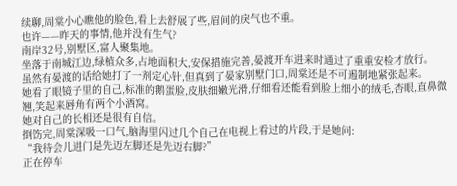续聊,周棠小心瞧他的脸色,看上去舒展了些,眉间的戾气也不重。
也许——昨天的事情,他并没有生气?
南岸32号,别墅区,富人聚集地。
坐落于南城江边,绿植众多,占地面积大,安保措施完善,晏渡开车进来时通过了重重安检才放行。
虽然有晏渡的话给她打了一剂定心针,但真到了晏家别墅门口,周棠还是不可遏制地紧张起来。
她看了眼镜子里的自己,标准的鹅蛋脸,皮肤细嫩光滑,仔细看还能看到脸上细小的绒毛,杏眼,直鼻微翘,笑起来唇角有两个小酒窝。
她对自己的长相还是很有自信。
捯饬完,周棠深吸一口气,脑海里闪过几个自己在电视上看过的片段,于是她问:
“我待会儿进门是先迈左脚还是先迈右脚?”
正在停车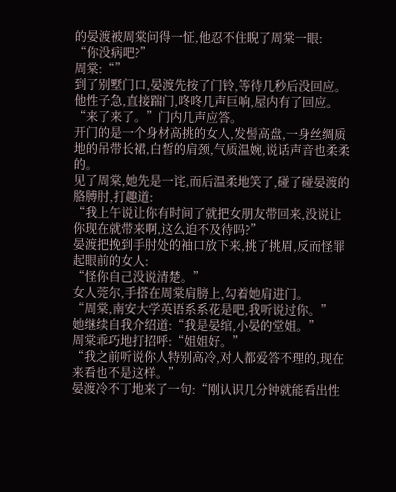的晏渡被周棠问得一怔,他忍不住睨了周棠一眼:
“你没病吧?”
周棠:“”
到了别墅门口,晏渡先按了门铃,等待几秒后没回应。
他性子急,直接踹门,咚咚几声巨响,屋内有了回应。
“来了来了。”门内几声应答。
开门的是一个身材高挑的女人,发髻高盘,一身丝绸质地的吊带长裙,白皙的肩颈,气质温婉,说话声音也柔柔的。
见了周棠,她先是一诧,而后温柔地笑了,碰了碰晏渡的胳膊肘,打趣道:
“我上午说让你有时间了就把女朋友带回来,没说让你现在就带来啊,这么迫不及待吗?”
晏渡把挽到手肘处的袖口放下来,挑了挑眉,反而怪罪起眼前的女人:
“怪你自己没说清楚。”
女人莞尔,手搭在周棠肩膀上,勾着她肩进门。
“周棠,南安大学英语系系花是吧,我听说过你。”
她继续自我介绍道:“我是晏绾,小晏的堂姐。”
周棠乖巧地打招呼:“姐姐好。”
“我之前听说你人特别高冷,对人都爱答不理的,现在来看也不是这样。”
晏渡冷不丁地来了一句:“刚认识几分钟就能看出性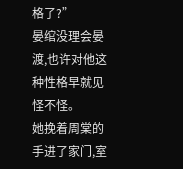格了?”
晏绾没理会晏渡,也许对他这种性格早就见怪不怪。
她挽着周棠的手进了家门,室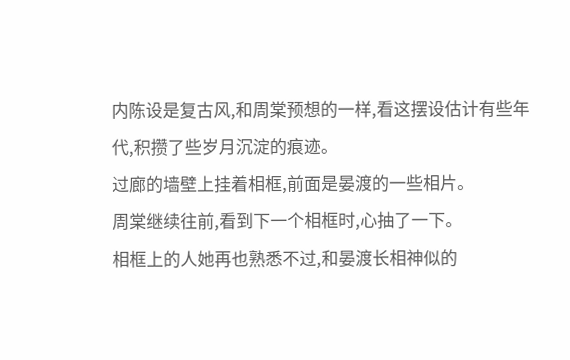内陈设是复古风,和周棠预想的一样,看这摆设估计有些年代,积攒了些岁月沉淀的痕迹。
过廊的墙壁上挂着相框,前面是晏渡的一些相片。
周棠继续往前,看到下一个相框时,心抽了一下。
相框上的人她再也熟悉不过,和晏渡长相神似的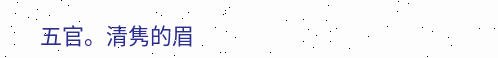五官。清隽的眉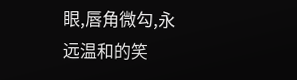眼,唇角微勾,永远温和的笑